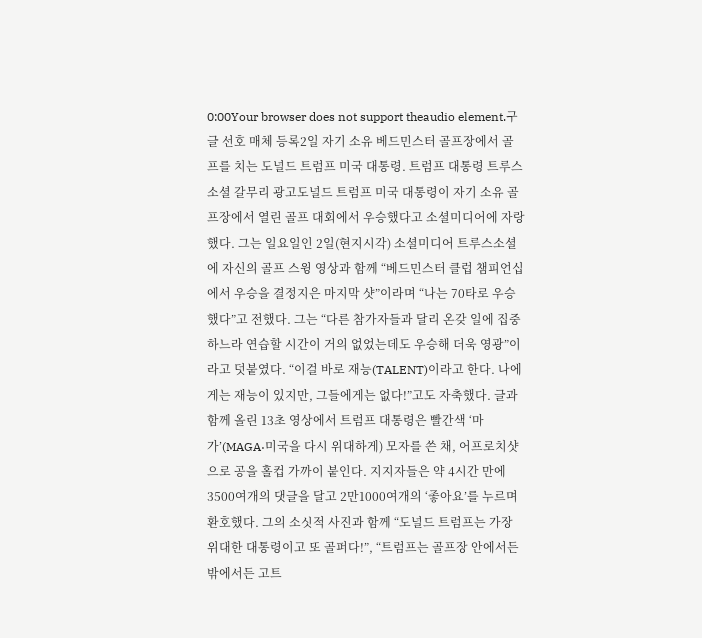0:00Your browser does not support theaudio element.구글 선호 매체 등록2일 자기 소유 베드민스터 골프장에서 골프를 치는 도널드 트럼프 미국 대통령. 트럼프 대통령 트루스소셜 갈무리 광고도널드 트럼프 미국 대통령이 자기 소유 골프장에서 열린 골프 대회에서 우승했다고 소셜미디어에 자랑했다. 그는 일요일인 2일(현지시각) 소셜미디어 트루스소셜에 자신의 골프 스윙 영상과 함께 “베드민스터 클럽 챔피언십에서 우승을 결정지은 마지막 샷”이라며 “나는 70타로 우승했다”고 전했다. 그는 “다른 참가자들과 달리 온갖 일에 집중하느라 연습할 시간이 거의 없었는데도 우승해 더욱 영광”이라고 덧붙였다. “이걸 바로 재능(TALENT)이라고 한다. 나에게는 재능이 있지만, 그들에게는 없다!”고도 자축했다. 글과 함께 올린 13초 영상에서 트럼프 대통령은 빨간색 ‘마가’(MAGA·미국을 다시 위대하게) 모자를 쓴 채, 어프로치샷으로 공을 홀컵 가까이 붙인다. 지지자들은 약 4시간 만에 3500여개의 댓글을 달고 2만1000여개의 ‘좋아요’를 누르며 환호했다. 그의 소싯적 사진과 함께 “도널드 트럼프는 가장 위대한 대통령이고 또 골퍼다!”, “트럼프는 골프장 안에서든 밖에서든 고트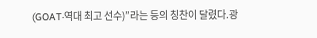(GOAT·역대 최고 선수)”라는 등의 칭찬이 달렸다.광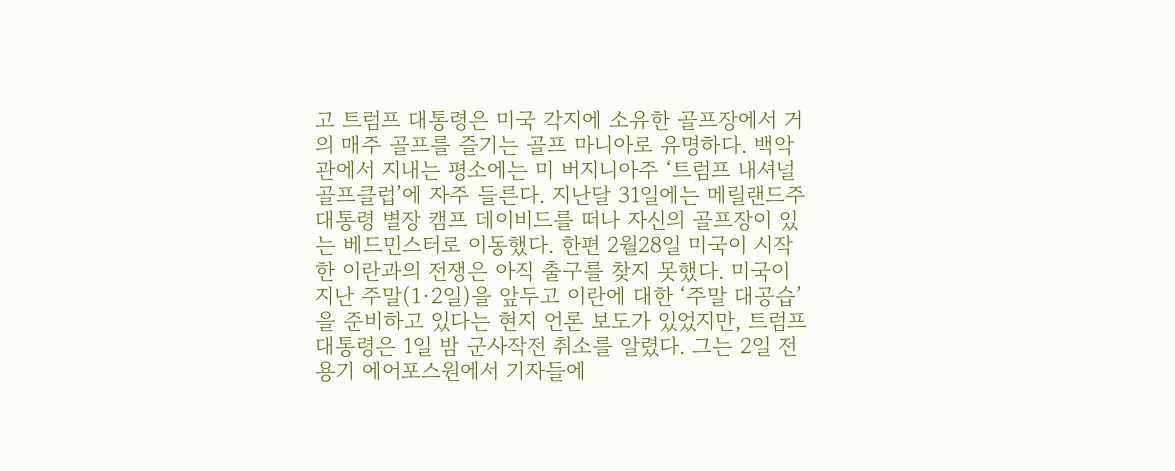고 트럼프 대통령은 미국 각지에 소유한 골프장에서 거의 매주 골프를 즐기는 골프 마니아로 유명하다. 백악관에서 지내는 평소에는 미 버지니아주 ‘트럼프 내셔널 골프클럽’에 자주 들른다. 지난달 31일에는 메릴랜드주 대통령 별장 캠프 데이비드를 떠나 자신의 골프장이 있는 베드민스터로 이동했다. 한편 2월28일 미국이 시작한 이란과의 전쟁은 아직 출구를 찾지 못했다. 미국이 지난 주말(1·2일)을 앞두고 이란에 대한 ‘주말 대공습’을 준비하고 있다는 현지 언론 보도가 있었지만, 트럼프 대통령은 1일 밤 군사작전 취소를 알렸다. 그는 2일 전용기 에어포스원에서 기자들에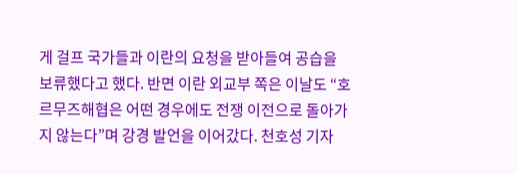게 걸프 국가들과 이란의 요청을 받아들여 공습을 보류했다고 했다. 반면 이란 외교부 쪽은 이날도 “호르무즈해협은 어떤 경우에도 전쟁 이전으로 돌아가지 않는다”며 강경 발언을 이어갔다. 천호성 기자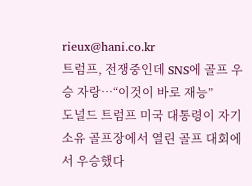rieux@hani.co.kr
트럼프, 전쟁중인데 SNS에 골프 우승 자랑…“이것이 바로 재능”
도널드 트럼프 미국 대통령이 자기 소유 골프장에서 열린 골프 대회에서 우승했다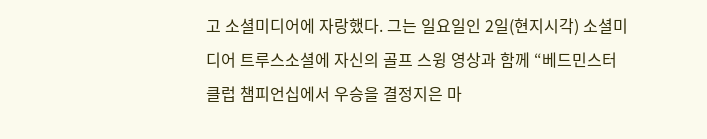고 소셜미디어에 자랑했다. 그는 일요일인 2일(현지시각) 소셜미디어 트루스소셜에 자신의 골프 스윙 영상과 함께 “베드민스터 클럽 챔피언십에서 우승을 결정지은 마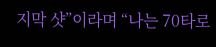지막 샷”이라며 “나는 70타로